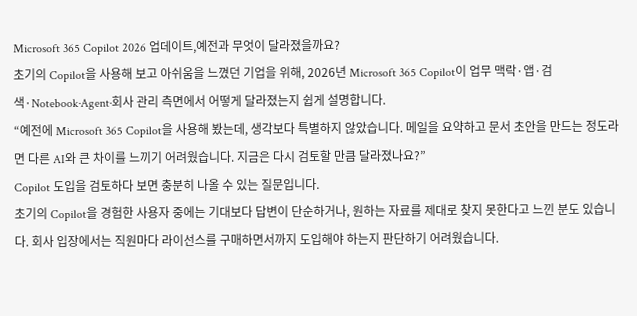Microsoft 365 Copilot 2026 업데이트,예전과 무엇이 달라졌을까요?
초기의 Copilot을 사용해 보고 아쉬움을 느꼈던 기업을 위해, 2026년 Microsoft 365 Copilot이 업무 맥락·앱·검색·Notebook·Agent·회사 관리 측면에서 어떻게 달라졌는지 쉽게 설명합니다.
“예전에 Microsoft 365 Copilot을 사용해 봤는데, 생각보다 특별하지 않았습니다. 메일을 요약하고 문서 초안을 만드는 정도라면 다른 AI와 큰 차이를 느끼기 어려웠습니다. 지금은 다시 검토할 만큼 달라졌나요?”
Copilot 도입을 검토하다 보면 충분히 나올 수 있는 질문입니다.
초기의 Copilot을 경험한 사용자 중에는 기대보다 답변이 단순하거나, 원하는 자료를 제대로 찾지 못한다고 느낀 분도 있습니다. 회사 입장에서는 직원마다 라이선스를 구매하면서까지 도입해야 하는지 판단하기 어려웠습니다.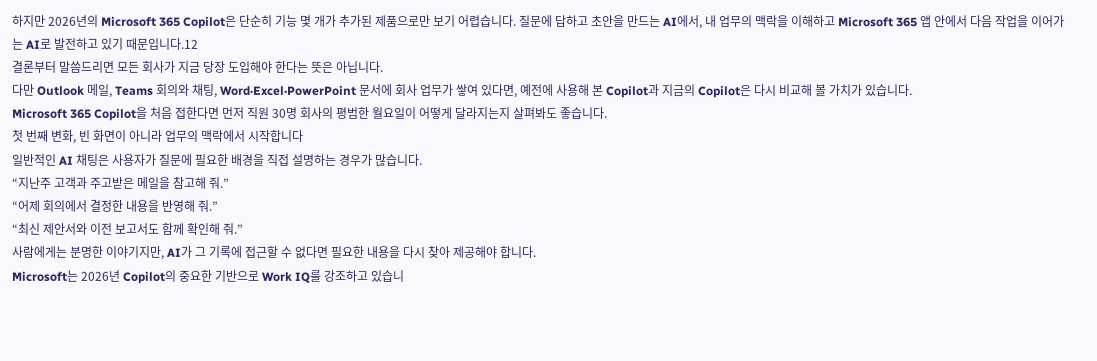하지만 2026년의 Microsoft 365 Copilot은 단순히 기능 몇 개가 추가된 제품으로만 보기 어렵습니다. 질문에 답하고 초안을 만드는 AI에서, 내 업무의 맥락을 이해하고 Microsoft 365 앱 안에서 다음 작업을 이어가는 AI로 발전하고 있기 때문입니다.12
결론부터 말씀드리면 모든 회사가 지금 당장 도입해야 한다는 뜻은 아닙니다.
다만 Outlook 메일, Teams 회의와 채팅, Word·Excel·PowerPoint 문서에 회사 업무가 쌓여 있다면, 예전에 사용해 본 Copilot과 지금의 Copilot은 다시 비교해 볼 가치가 있습니다.
Microsoft 365 Copilot을 처음 접한다면 먼저 직원 30명 회사의 평범한 월요일이 어떻게 달라지는지 살펴봐도 좋습니다.
첫 번째 변화, 빈 화면이 아니라 업무의 맥락에서 시작합니다
일반적인 AI 채팅은 사용자가 질문에 필요한 배경을 직접 설명하는 경우가 많습니다.
“지난주 고객과 주고받은 메일을 참고해 줘.”
“어제 회의에서 결정한 내용을 반영해 줘.”
“최신 제안서와 이전 보고서도 함께 확인해 줘.”
사람에게는 분명한 이야기지만, AI가 그 기록에 접근할 수 없다면 필요한 내용을 다시 찾아 제공해야 합니다.
Microsoft는 2026년 Copilot의 중요한 기반으로 Work IQ를 강조하고 있습니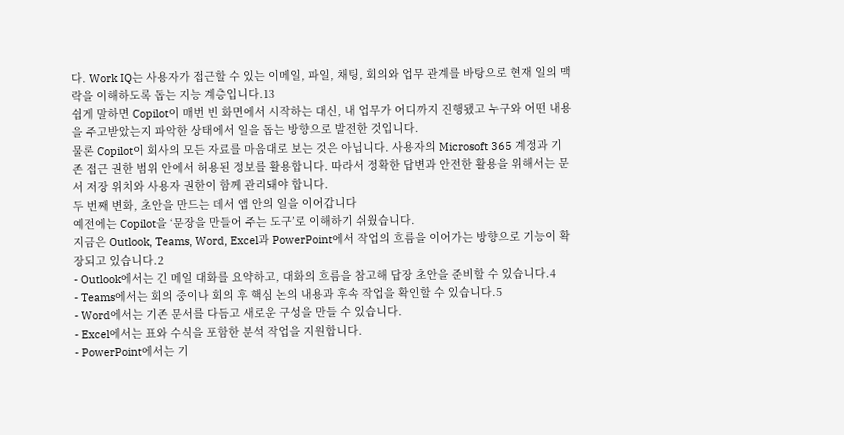다. Work IQ는 사용자가 접근할 수 있는 이메일, 파일, 채팅, 회의와 업무 관계를 바탕으로 현재 일의 맥락을 이해하도록 돕는 지능 계층입니다.13
쉽게 말하면 Copilot이 매번 빈 화면에서 시작하는 대신, 내 업무가 어디까지 진행됐고 누구와 어떤 내용을 주고받았는지 파악한 상태에서 일을 돕는 방향으로 발전한 것입니다.
물론 Copilot이 회사의 모든 자료를 마음대로 보는 것은 아닙니다. 사용자의 Microsoft 365 계정과 기존 접근 권한 범위 안에서 허용된 정보를 활용합니다. 따라서 정확한 답변과 안전한 활용을 위해서는 문서 저장 위치와 사용자 권한이 함께 관리돼야 합니다.
두 번째 변화, 초안을 만드는 데서 앱 안의 일을 이어갑니다
예전에는 Copilot을 ‘문장을 만들어 주는 도구’로 이해하기 쉬웠습니다.
지금은 Outlook, Teams, Word, Excel과 PowerPoint에서 작업의 흐름을 이어가는 방향으로 기능이 확장되고 있습니다.2
- Outlook에서는 긴 메일 대화를 요약하고, 대화의 흐름을 참고해 답장 초안을 준비할 수 있습니다.4
- Teams에서는 회의 중이나 회의 후 핵심 논의 내용과 후속 작업을 확인할 수 있습니다.5
- Word에서는 기존 문서를 다듬고 새로운 구성을 만들 수 있습니다.
- Excel에서는 표와 수식을 포함한 분석 작업을 지원합니다.
- PowerPoint에서는 기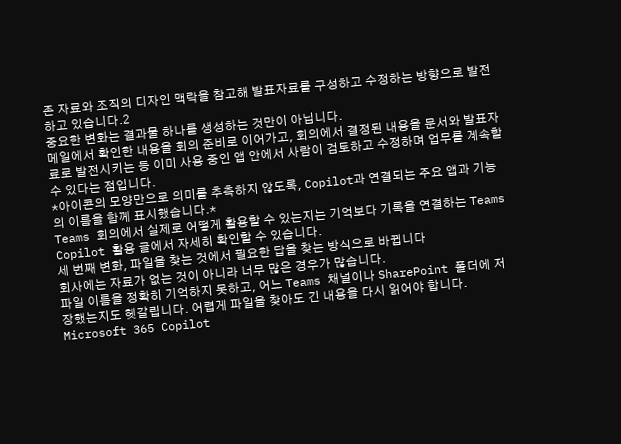존 자료와 조직의 디자인 맥락을 참고해 발표자료를 구성하고 수정하는 방향으로 발전하고 있습니다.2
중요한 변화는 결과물 하나를 생성하는 것만이 아닙니다.
메일에서 확인한 내용을 회의 준비로 이어가고, 회의에서 결정된 내용을 문서와 발표자료로 발전시키는 등 이미 사용 중인 앱 안에서 사람이 검토하고 수정하며 업무를 계속할 수 있다는 점입니다.
*아이콘의 모양만으로 의미를 추측하지 않도록, Copilot과 연결되는 주요 앱과 기능의 이름을 함께 표시했습니다.*
Teams 회의에서 실제로 어떻게 활용할 수 있는지는 기억보다 기록을 연결하는 Teams Copilot 활용 글에서 자세히 확인할 수 있습니다.
세 번째 변화, 파일을 찾는 것에서 필요한 답을 찾는 방식으로 바뀝니다
회사에는 자료가 없는 것이 아니라 너무 많은 경우가 많습니다.
파일 이름을 정확히 기억하지 못하고, 어느 Teams 채널이나 SharePoint 폴더에 저장했는지도 헷갈립니다. 어렵게 파일을 찾아도 긴 내용을 다시 읽어야 합니다.
Microsoft 365 Copilot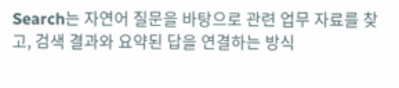Search는 자연어 질문을 바탕으로 관련 업무 자료를 찾고, 검색 결과와 요약된 답을 연결하는 방식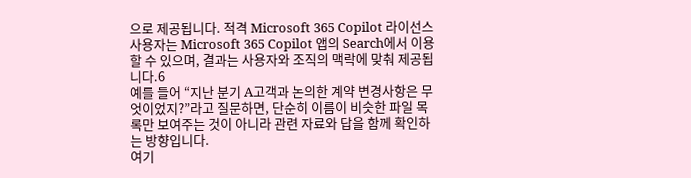으로 제공됩니다. 적격 Microsoft 365 Copilot 라이선스 사용자는 Microsoft 365 Copilot 앱의 Search에서 이용할 수 있으며, 결과는 사용자와 조직의 맥락에 맞춰 제공됩니다.6
예를 들어 “지난 분기 A고객과 논의한 계약 변경사항은 무엇이었지?”라고 질문하면, 단순히 이름이 비슷한 파일 목록만 보여주는 것이 아니라 관련 자료와 답을 함께 확인하는 방향입니다.
여기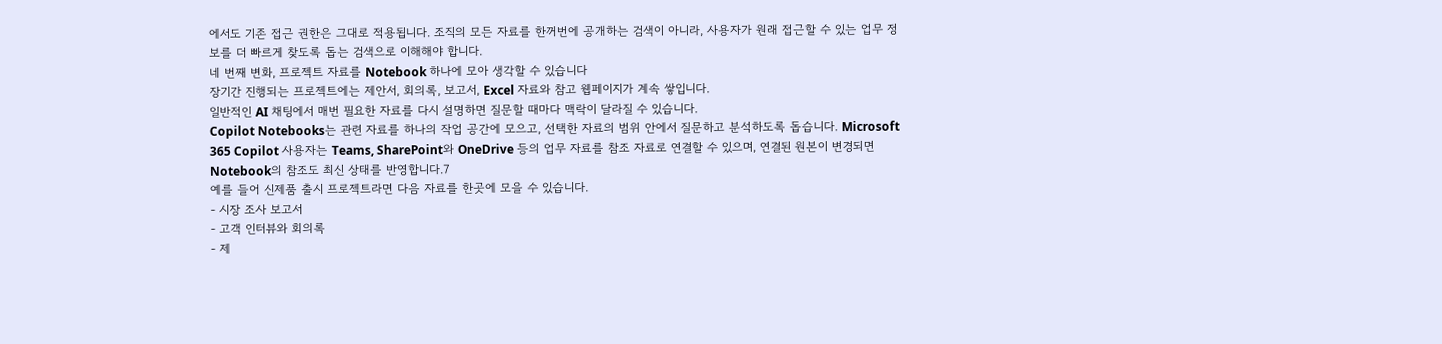에서도 기존 접근 권한은 그대로 적용됩니다. 조직의 모든 자료를 한꺼번에 공개하는 검색이 아니라, 사용자가 원래 접근할 수 있는 업무 정보를 더 빠르게 찾도록 돕는 검색으로 이해해야 합니다.
네 번째 변화, 프로젝트 자료를 Notebook 하나에 모아 생각할 수 있습니다
장기간 진행되는 프로젝트에는 제안서, 회의록, 보고서, Excel 자료와 참고 웹페이지가 계속 쌓입니다.
일반적인 AI 채팅에서 매번 필요한 자료를 다시 설명하면 질문할 때마다 맥락이 달라질 수 있습니다.
Copilot Notebooks는 관련 자료를 하나의 작업 공간에 모으고, 선택한 자료의 범위 안에서 질문하고 분석하도록 돕습니다. Microsoft 365 Copilot 사용자는 Teams, SharePoint와 OneDrive 등의 업무 자료를 참조 자료로 연결할 수 있으며, 연결된 원본이 변경되면 Notebook의 참조도 최신 상태를 반영합니다.7
예를 들어 신제품 출시 프로젝트라면 다음 자료를 한곳에 모을 수 있습니다.
- 시장 조사 보고서
- 고객 인터뷰와 회의록
- 제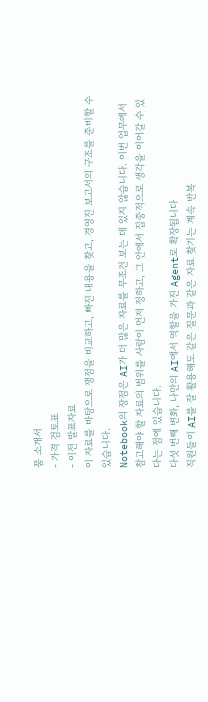품 소개서
- 가격 검토표
- 이전 발표자료
이 자료를 바탕으로 쟁점을 비교하고, 빠진 내용을 찾고, 경영진 보고서의 구조를 준비할 수 있습니다.
Notebook의 장점은 AI가 더 많은 자료를 무조건 보는 데 있지 않습니다. 이번 업무에서 참고해야 할 자료의 범위를 사람이 먼저 정하고, 그 안에서 집중적으로 생각을 이어갈 수 있다는 점에 있습니다.
다섯 번째 변화, 나만의 AI에서 역할을 가진 Agent로 확장됩니다
직원들이 AI를 잘 활용해도 같은 질문과 같은 자료 찾기는 계속 반복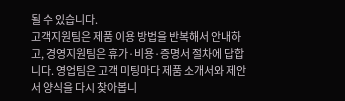될 수 있습니다.
고객지원팀은 제품 이용 방법을 반복해서 안내하고, 경영지원팀은 휴가·비용·증명서 절차에 답합니다. 영업팀은 고객 미팅마다 제품 소개서와 제안서 양식을 다시 찾아봅니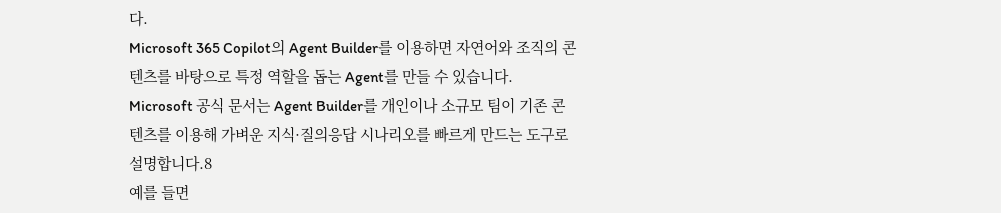다.
Microsoft 365 Copilot의 Agent Builder를 이용하면 자연어와 조직의 콘텐츠를 바탕으로 특정 역할을 돕는 Agent를 만들 수 있습니다. Microsoft 공식 문서는 Agent Builder를 개인이나 소규모 팀이 기존 콘텐츠를 이용해 가벼운 지식·질의응답 시나리오를 빠르게 만드는 도구로 설명합니다.8
예를 들면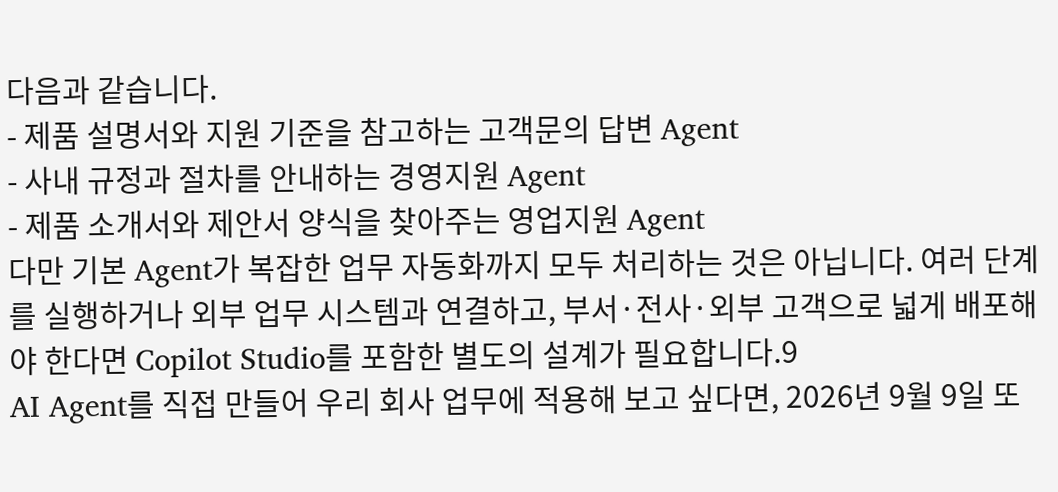다음과 같습니다.
- 제품 설명서와 지원 기준을 참고하는 고객문의 답변 Agent
- 사내 규정과 절차를 안내하는 경영지원 Agent
- 제품 소개서와 제안서 양식을 찾아주는 영업지원 Agent
다만 기본 Agent가 복잡한 업무 자동화까지 모두 처리하는 것은 아닙니다. 여러 단계를 실행하거나 외부 업무 시스템과 연결하고, 부서·전사·외부 고객으로 넓게 배포해야 한다면 Copilot Studio를 포함한 별도의 설계가 필요합니다.9
AI Agent를 직접 만들어 우리 회사 업무에 적용해 보고 싶다면, 2026년 9월 9일 또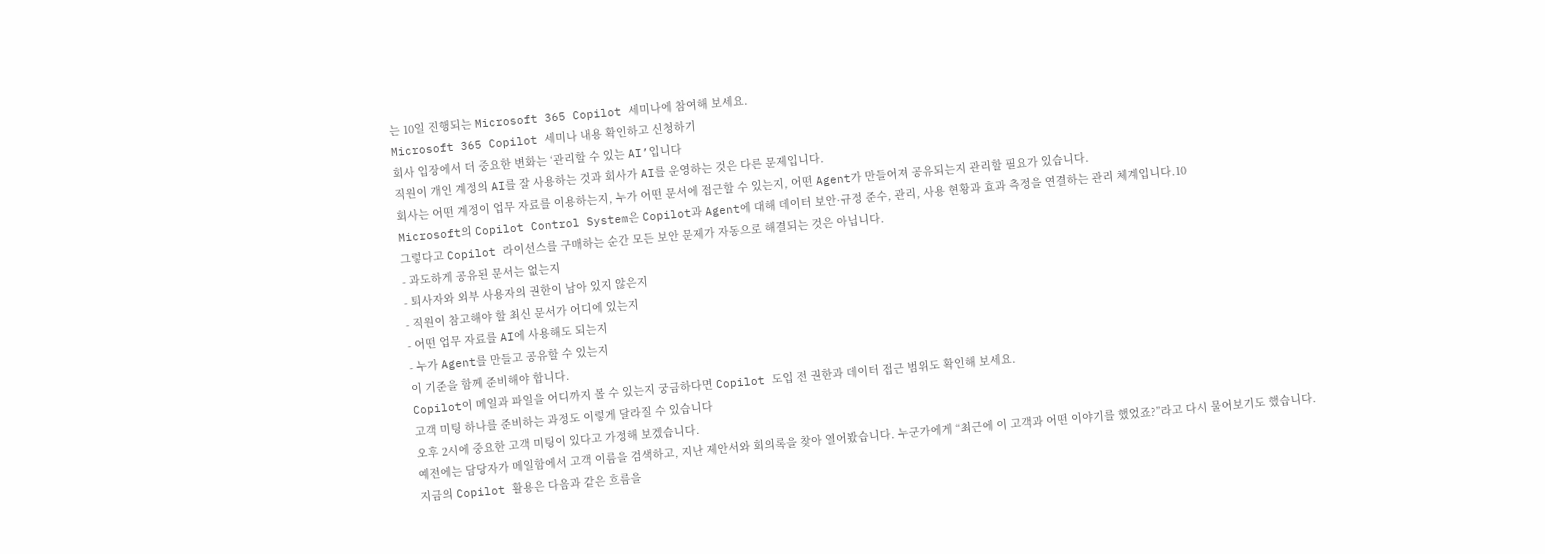는 10일 진행되는 Microsoft 365 Copilot 세미나에 참여해 보세요.
Microsoft 365 Copilot 세미나 내용 확인하고 신청하기
회사 입장에서 더 중요한 변화는 ‘관리할 수 있는 AI’입니다
직원이 개인 계정의 AI를 잘 사용하는 것과 회사가 AI를 운영하는 것은 다른 문제입니다.
회사는 어떤 계정이 업무 자료를 이용하는지, 누가 어떤 문서에 접근할 수 있는지, 어떤 Agent가 만들어져 공유되는지 관리할 필요가 있습니다.
Microsoft의 Copilot Control System은 Copilot과 Agent에 대해 데이터 보안·규정 준수, 관리, 사용 현황과 효과 측정을 연결하는 관리 체계입니다.10
그렇다고 Copilot 라이선스를 구매하는 순간 모든 보안 문제가 자동으로 해결되는 것은 아닙니다.
- 과도하게 공유된 문서는 없는지
- 퇴사자와 외부 사용자의 권한이 남아 있지 않은지
- 직원이 참고해야 할 최신 문서가 어디에 있는지
- 어떤 업무 자료를 AI에 사용해도 되는지
- 누가 Agent를 만들고 공유할 수 있는지
이 기준을 함께 준비해야 합니다.
Copilot이 메일과 파일을 어디까지 볼 수 있는지 궁금하다면 Copilot 도입 전 권한과 데이터 접근 범위도 확인해 보세요.
고객 미팅 하나를 준비하는 과정도 이렇게 달라질 수 있습니다
오후 2시에 중요한 고객 미팅이 있다고 가정해 보겠습니다.
예전에는 담당자가 메일함에서 고객 이름을 검색하고, 지난 제안서와 회의록을 찾아 열어봤습니다. 누군가에게 “최근에 이 고객과 어떤 이야기를 했었죠?”라고 다시 물어보기도 했습니다.
지금의 Copilot 활용은 다음과 같은 흐름을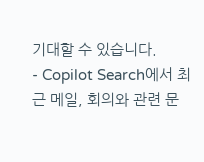기대할 수 있습니다.
- Copilot Search에서 최근 메일, 회의와 관련 문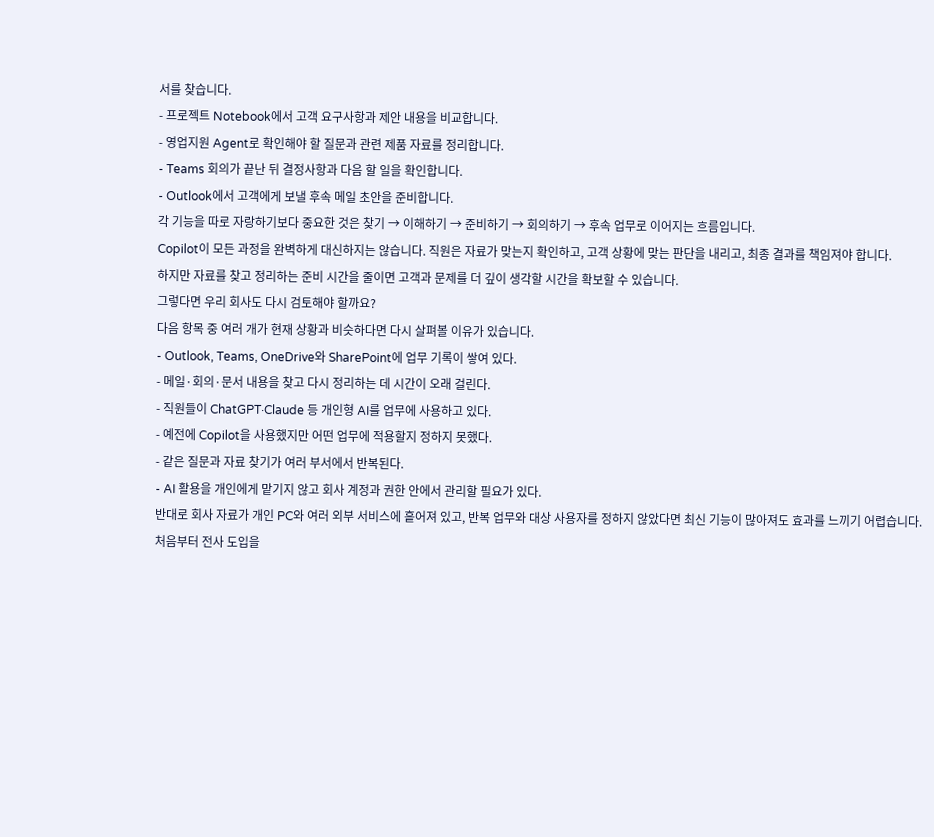서를 찾습니다.
- 프로젝트 Notebook에서 고객 요구사항과 제안 내용을 비교합니다.
- 영업지원 Agent로 확인해야 할 질문과 관련 제품 자료를 정리합니다.
- Teams 회의가 끝난 뒤 결정사항과 다음 할 일을 확인합니다.
- Outlook에서 고객에게 보낼 후속 메일 초안을 준비합니다.
각 기능을 따로 자랑하기보다 중요한 것은 찾기 → 이해하기 → 준비하기 → 회의하기 → 후속 업무로 이어지는 흐름입니다.
Copilot이 모든 과정을 완벽하게 대신하지는 않습니다. 직원은 자료가 맞는지 확인하고, 고객 상황에 맞는 판단을 내리고, 최종 결과를 책임져야 합니다.
하지만 자료를 찾고 정리하는 준비 시간을 줄이면 고객과 문제를 더 깊이 생각할 시간을 확보할 수 있습니다.
그렇다면 우리 회사도 다시 검토해야 할까요?
다음 항목 중 여러 개가 현재 상황과 비슷하다면 다시 살펴볼 이유가 있습니다.
- Outlook, Teams, OneDrive와 SharePoint에 업무 기록이 쌓여 있다.
- 메일·회의·문서 내용을 찾고 다시 정리하는 데 시간이 오래 걸린다.
- 직원들이 ChatGPT·Claude 등 개인형 AI를 업무에 사용하고 있다.
- 예전에 Copilot을 사용했지만 어떤 업무에 적용할지 정하지 못했다.
- 같은 질문과 자료 찾기가 여러 부서에서 반복된다.
- AI 활용을 개인에게 맡기지 않고 회사 계정과 권한 안에서 관리할 필요가 있다.
반대로 회사 자료가 개인 PC와 여러 외부 서비스에 흩어져 있고, 반복 업무와 대상 사용자를 정하지 않았다면 최신 기능이 많아져도 효과를 느끼기 어렵습니다.
처음부터 전사 도입을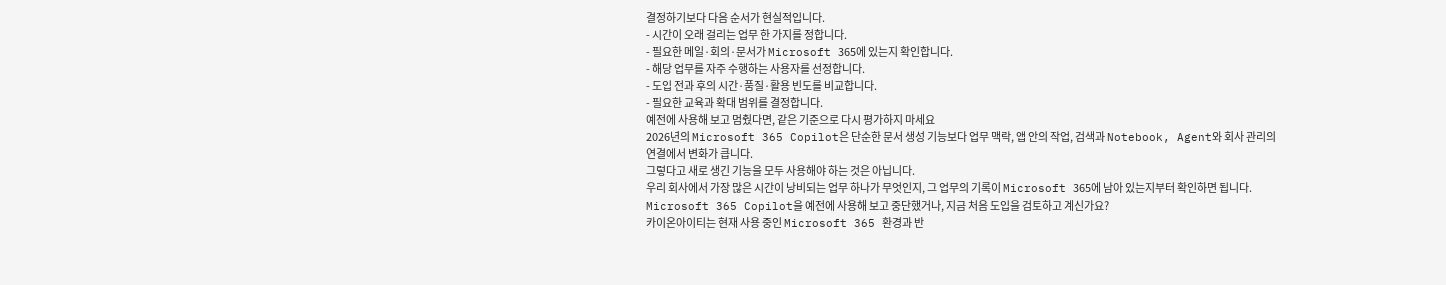결정하기보다 다음 순서가 현실적입니다.
- 시간이 오래 걸리는 업무 한 가지를 정합니다.
- 필요한 메일·회의·문서가 Microsoft 365에 있는지 확인합니다.
- 해당 업무를 자주 수행하는 사용자를 선정합니다.
- 도입 전과 후의 시간·품질·활용 빈도를 비교합니다.
- 필요한 교육과 확대 범위를 결정합니다.
예전에 사용해 보고 멈췄다면, 같은 기준으로 다시 평가하지 마세요
2026년의 Microsoft 365 Copilot은 단순한 문서 생성 기능보다 업무 맥락, 앱 안의 작업, 검색과 Notebook, Agent와 회사 관리의 연결에서 변화가 큽니다.
그렇다고 새로 생긴 기능을 모두 사용해야 하는 것은 아닙니다.
우리 회사에서 가장 많은 시간이 낭비되는 업무 하나가 무엇인지, 그 업무의 기록이 Microsoft 365에 남아 있는지부터 확인하면 됩니다.
Microsoft 365 Copilot을 예전에 사용해 보고 중단했거나, 지금 처음 도입을 검토하고 계신가요?
카이온아이티는 현재 사용 중인 Microsoft 365 환경과 반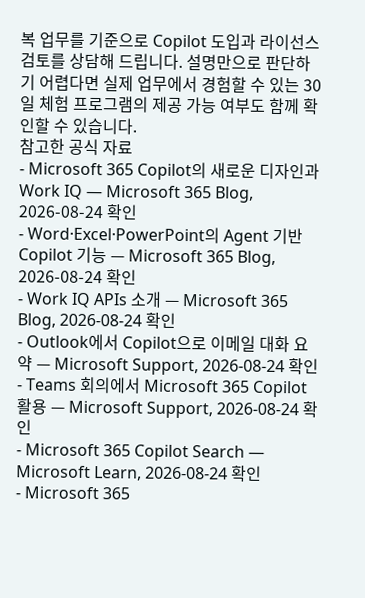복 업무를 기준으로 Copilot 도입과 라이선스 검토를 상담해 드립니다. 설명만으로 판단하기 어렵다면 실제 업무에서 경험할 수 있는 30일 체험 프로그램의 제공 가능 여부도 함께 확인할 수 있습니다.
참고한 공식 자료
- Microsoft 365 Copilot의 새로운 디자인과 Work IQ — Microsoft 365 Blog, 2026-08-24 확인
- Word·Excel·PowerPoint의 Agent 기반 Copilot 기능 — Microsoft 365 Blog, 2026-08-24 확인
- Work IQ APIs 소개 — Microsoft 365 Blog, 2026-08-24 확인
- Outlook에서 Copilot으로 이메일 대화 요약 — Microsoft Support, 2026-08-24 확인
- Teams 회의에서 Microsoft 365 Copilot 활용 — Microsoft Support, 2026-08-24 확인
- Microsoft 365 Copilot Search — Microsoft Learn, 2026-08-24 확인
- Microsoft 365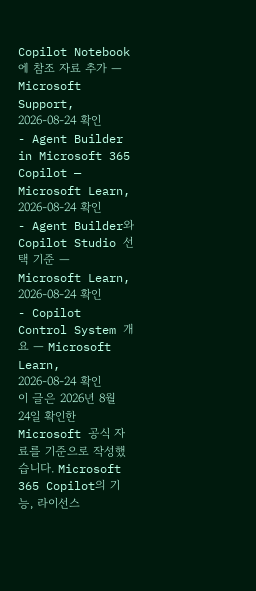Copilot Notebook에 참조 자료 추가 — Microsoft Support, 2026-08-24 확인
- Agent Builder in Microsoft 365 Copilot — Microsoft Learn, 2026-08-24 확인
- Agent Builder와 Copilot Studio 선택 기준 — Microsoft Learn, 2026-08-24 확인
- Copilot Control System 개요 — Microsoft Learn, 2026-08-24 확인
이 글은 2026년 8월 24일 확인한 Microsoft 공식 자료를 기준으로 작성했습니다. Microsoft 365 Copilot의 기능, 라이선스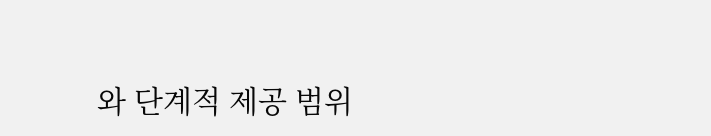와 단계적 제공 범위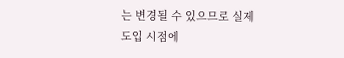는 변경될 수 있으므로 실제 도입 시점에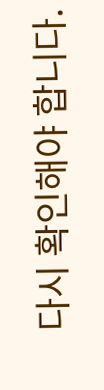다시 확인해야 합니다.